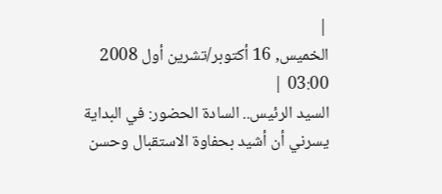|
الخميس, 16 أكتوبر/تشرين أول 2008 03:00 |
السيد الرئيس.. السادة الحضور: في البداية يسرني أن أشيد بحفاوة الاستقبال وحسن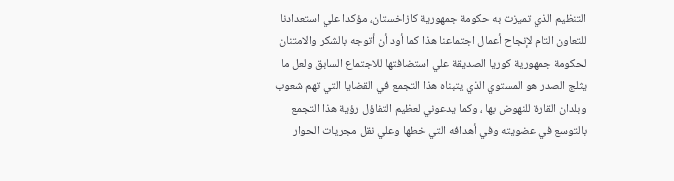التنظيم الذي تميزت به حكومة جمهورية كازاخستان، مؤكدا علي استعدادنا للتعاون التام لإنجاح أعمال اجتماعنا هذا كما أود أن أتوجه بالشكر والامتنان لحكومة جمهورية كوريا الصديقة علي استضافتها للاجتماع السابق ولعل ما يثلج الصدر هو المستوي الذي يتبناه هذا التجمع في القضايا التي تهم شعوب وبلدان القارة للنهوض بها ، وكما يدعوني لعظيم التفاؤل رؤية هذا التجمع بالتوسع في عضويته وفي أهدافه التي خطها وعلي نقل مجريات الحوار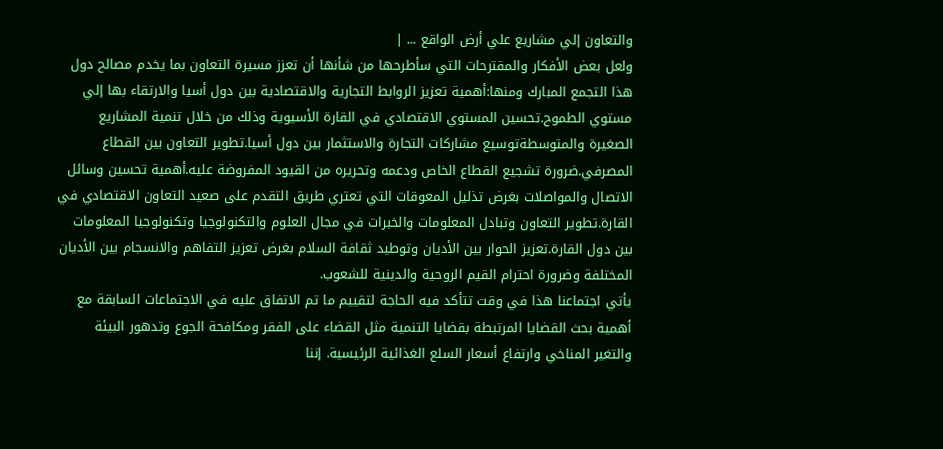والتعاون إلي مشاريع علي أرض الواقع ... |
ولعل بعض الأفكار والمقترحات التي سأطرحها من شأنها أن تعزز مسيرة التعاون بما يخدم مصالح دول هذا التجمع المبارك ومنها:أهمية تعزيز الروابط التجارية والاقتصادية بين دول أسيا والارتقاء بها إلي مستوي الطموح.تحسين المستوي الاقتصادي في القارة الأسيوية وذلك من خلال تنمية المشاريع الصغيرة والمتوسطةتوسيع مشاركات التجارة والاستثمار بين دول أسيا.تطوير التعاون بين القطاع المصرفي.ضرورة تشجيع القطاع الخاص ودعمه وتحريره من القيود المفروضة عليه.أهمية تحسين وسائل الاتصال والمواصلات بغرض تذليل المعوقات التي تعتري طريق التقدم على صعيد التعاون الاقتصادي في القارة.تطوير التعاون وتبادل المعلومات والخبرات في مجال العلوم والتكنولوجيا وتكنولوجيا المعلومات بين دول القارة.تعزيز الحوار بين الأديان وتوطيد ثقافة السلام بغرض تعزيز التفاهم والانسجام بين الأديان المختلفة وضرورة احترام القيم الروحية والدينية للشعوب.
يأتي اجتماعنا هذا في وقت تتأكد فيه الحاجة لتقييم ما تم الاتفاق عليه في الاجتماعات السابقة مع أهمية بحث القضايا المرتبطة بقضايا التنمية مثل القضاء على الفقر ومكافحة الجوع وتدهور البيئة والتغير المناخي وارتفاع أسعار السلع الغذائية الرئيسية. إننا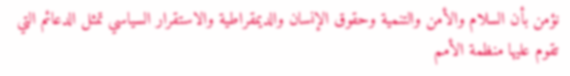نؤمن بأن السلام والأمن والتنمية وحقوق الإنسان والديمقراطية والاستقرار السياسي تمثل الدعائم التي تقوم عليها منظمة الأمم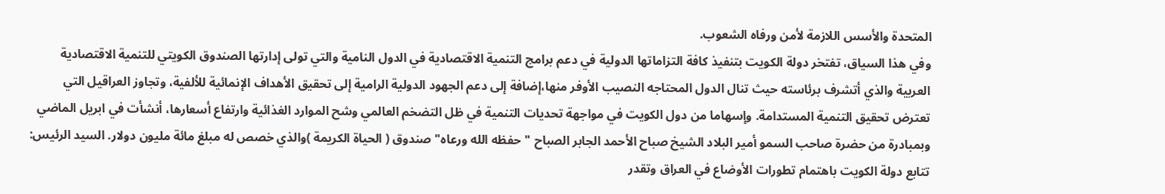المتحدة والأسس اللازمة لأمن ورفاه الشعوب.
وفي هذا السياق، تفتخر دولة الكويت بتنفيذ كافة التزاماتها الدولية في دعم برامج التنمية الاقتصادية في الدول النامية والتي تولى إدارتها الصندوق الكويتي للتنمية الاقتصادية العربية والذي أتشرف برئاسته حيث تنال الدول المحتاجه النصيب الأوفر منها،إضافة إلى دعم الجهود الدولية الرامية إلى تحقيق الأهداف الإنمائية للألفية، وتجاوز العراقيل التي تعترض تحقيق التنمية المستدامة. وإسهاما من دول الكويت في مواجهة تحديات التنمية في ظل التضخم العالمي وشح الموارد الغذائية وارتفاع أسعارها، أنشأت في ابريل الماضي وبمبادرة من حضرة صاحب السمو أمير البلاد الشيخ صباح الأحمد الجابر الصباح "حفظه الله ورعاه" صندوق ( الحياة الكريمة )والذي خصص له مبلغ مائة مليون دولار. السيد الرئيس: تتابع دولة الكويت باهتمام تطورات الأوضاع في العراق وتقدر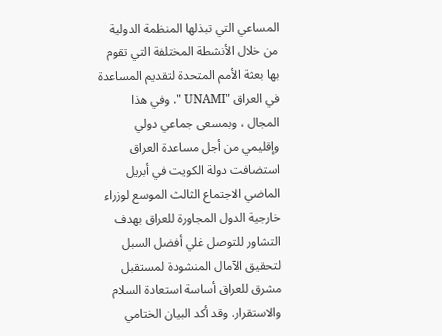المساعي التي تبذلها المنظمة الدولية من خلال الأنشطة المختلفة التي تقوم بها بعثة الأمم المتحدة لتقديم المساعدة في العراق "UNAMI ". وفي هذا المجال ، وبمسعى جماعي دولي وإقليمي من أجل مساعدة العراق استضافت دولة الكويت في أبريل الماضي الاجتماع الثالث الموسع لوزراء خارجية الدول المجاورة للعراق بهدف التشاور للتوصل غلي أفضل السبل لتحقيق الآمال المنشودة لمستقبل مشرق للعراق أساسة استعادة السلام والاستقرار. وقد أكد البيان الختامي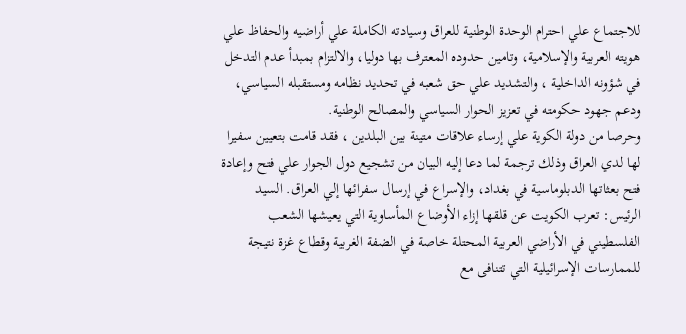للاجتماع علي احترام الوحدة الوطنية للعراق وسيادته الكاملة علي أراضيه والحفاظ علي هويته العربية والإسلامية، وتامين حدوده المعترف بها دوليا، والالتزام بمبدأ عدم التدخل في شؤونه الداخلية ، والتشديد علي حق شعبه في تحديد نظامه ومستقبله السياسي، ودعم جهود حكومته في تعزيز الحوار السياسي والمصالح الوطنية.
وحرصا من دولة الكوية علي إرساء علاقات متينة بين البلدين ، فقد قامت بتعيين سفيرا لها لدي العراق وذلك ترجمة لما دعا إليه البيان من تشجيع دول الجوار علي فتح وإعادة فتح بعثاتها الدبلوماسية في بغداد، والإسراع في إرسال سفرائها إلي العراق. السيد الرئيس: تعرب الكويت عن قلقها إزاء الأوضاع المأساوية التي يعيشها الشعب الفلسطيني في الأراضي العربية المحتلة خاصة في الضفة الغربية وقطاع غزة نتيجة للممارسات الإسرائيلية التي تتنافى مع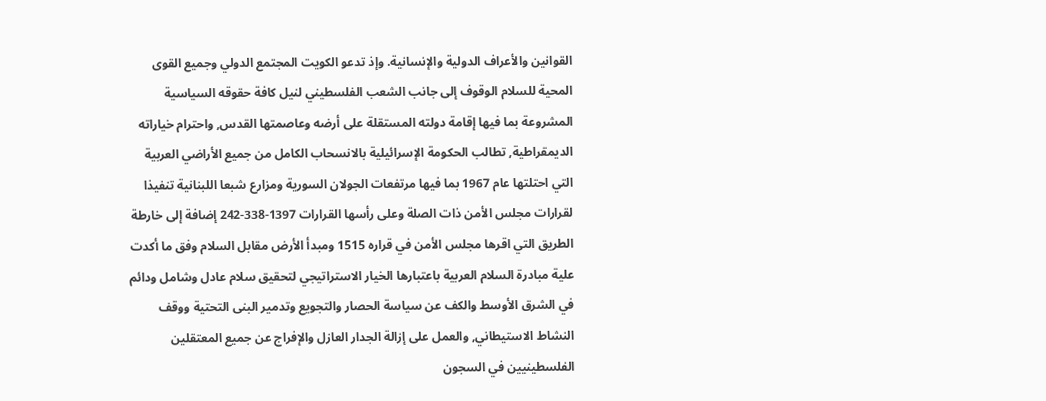القوانين والأعراف الدولية والإنسانية. وإذ تدعو الكويت المجتمع الدولي وجميع القوى المحية للسلام الوقوف إلى جانب الشعب الفلسطيني لنيل كافة حقوقه السياسية المشروعة بما فيها إقامة دولته المستقلة على أرضه وعاصمتها القدس, واحترام خياراته الديمقراطية, تطالب الحكومة الإسرائيلية بالانسحاب الكامل من جميع الأراضي العربية التي احتلتها عام 1967 بما فيها مرتفعات الجولان السورية ومزارع شبعا اللبنانية تنفيذا لقرارات مجلس الأمن ذات الصلة وعلى رأسها القرارات 1397-338-242 إضافة إلى خارطة الطريق التي اقرها مجلس الأمن في قراره 1515 ومبدأ الأرض مقابل السلام وفق ما أكدت علية مبادرة السلام العربية باعتبارها الخيار الاستراتيجي لتحقيق سلام عادل وشامل ودائم في الشرق الأوسط والكف عن سياسة الحصار والتجويع وتدمير البنى التحتية ووقف النشاط الاستيطاني, والعمل على إزالة الجدار العازل والإفراج عن جميع المعتقلين الفلسطينيين في السجون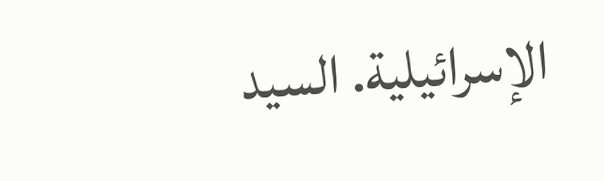الإسرائيلية. السيد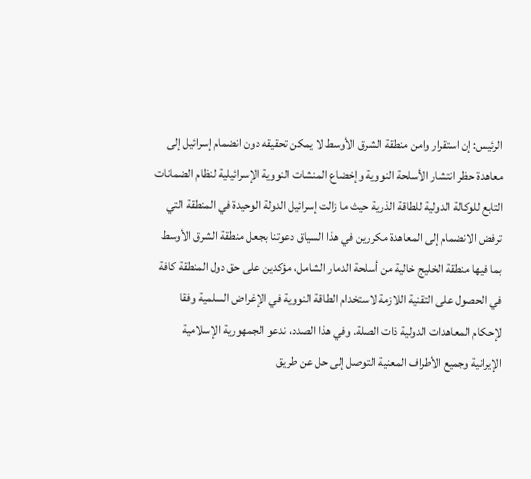الرئيس: إن استقرار وامن منطقة الشرق الأوسط لا يمكن تحقيقه دون انضمام إسرائيل إلى معاهدة حظر انتشار الأسلحة النووية وإخضاع المنشات النووية الإسرائيلية لنظام الضمانات التابع للوكالة الدولية للطاقة الذرية حيث ما زالت إسرائيل الدولة الوحيدة في المنطقة التي ترفض الانضمام إلى المعاهدة مكررين في هذا السياق دعوتنا بجعل منطقة الشرق الأوسط بما فيها منطقة الخليج خالية من أسلحة الدمار الشامل، مؤكدين على حق دول المنطقة كافة في الحصول على التقنية اللازمة لاستخدام الطاقة النووية في الإغراض السلمية وفقا لإحكام المعاهدات الدولية ذات الصلة. وفي هذا الصدد، ندعو الجمهورية الإسلامية الإيرانية وجميع الأطراف المعنية التوصل إلى حل عن طريق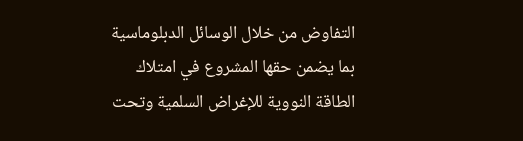التفاوض من خلال الوسائل الدبلوماسية بما يضمن حقها المشروع في امتلاك الطاقة النووية للإغراض السلمية وتحت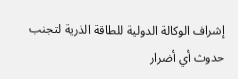إشراف الوكالة الدولية للطاقة الذرية لتجنب حدوث أي أضرار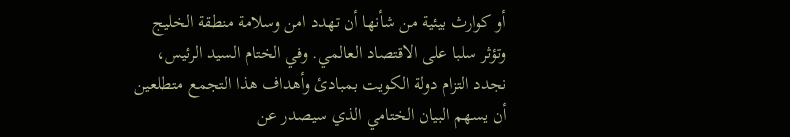أو كوارث بيئية من شأنها أن تهدد امن وسلامة منطقة الخليج وتؤثر سلبا على الاقتصاد العالمي. وفي الختام السيد الرئيس، نجدد التزام دولة الكويت بمبادئ وأهداف هذا التجمع متطلعين أن يسهم البيان الختامي الذي سيصدر عن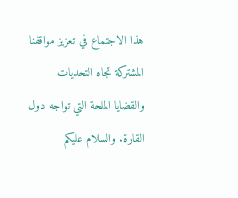هذا الاجتماع في تعزيز مواقفنا المشتركة تجاه التحديات والقضايا الملحة التي تواجه دول القارة. والسلام عليكم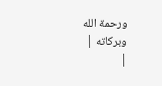ورحمة الله وبركاته |
|